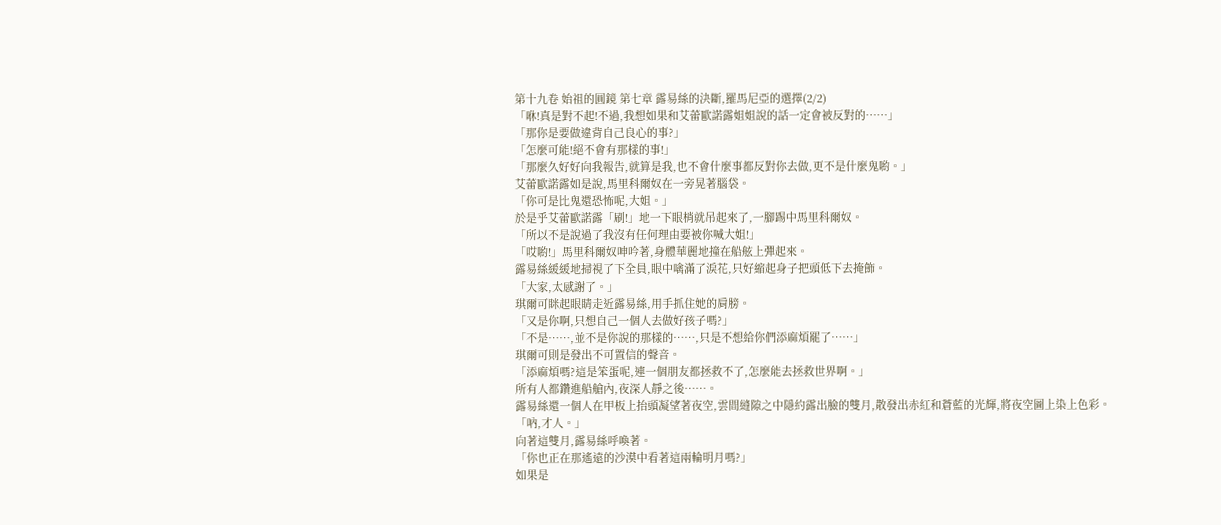第十九卷 始祖的圓鏡 第七章 露易絲的決斷,羅馬尼亞的選擇(2/2)
「咻!真是對不起!不過,我想如果和艾蕾歐諾露姐姐說的話一定會被反對的……」
「那你是要做違背自己良心的事?」
「怎麼可能!絕不會有那樣的事!」
「那麼久好好向我報告,就算是我,也不會什麼事都反對你去做,更不是什麼鬼喲。」
艾蕾歐諾露如是說,馬里科爾奴在一旁晃著腦袋。
「你可是比鬼還恐怖呢,大姐。」
於是乎艾蕾歐諾露「刷!」地一下眼梢就吊起來了,一腳踢中馬里科爾奴。
「所以不是說過了我沒有任何理由要被你喊大姐!」
「哎喲!」馬里科爾奴呻吟著,身體華麗地撞在船舷上彈起來。
露易絲緩緩地掃視了下全員,眼中噙滿了淚花,只好縮起身子把頭低下去掩飾。
「大家,太感謝了。」
琪爾可眯起眼睛走近露易絲,用手抓住她的肩膀。
「又是你啊,只想自己一個人去做好孩子嗎?」
「不是……,並不是你說的那樣的……,只是不想給你們添麻煩罷了……」
琪爾可則是發出不可置信的聲音。
「添麻煩嗎?這是笨蛋呢,連一個朋友都拯救不了,怎麼能去拯救世界啊。」
所有人都鑽進船艙內,夜深人靜之後……。
露易絲還一個人在甲板上抬頭凝望著夜空,雲間縫隙之中隱約露出臉的雙月,散發出赤紅和蒼藍的光輝,將夜空圖上染上色彩。
「吶,才人。」
向著這雙月,露易絲呼喚著。
「你也正在那遙遠的沙漠中看著這兩輪明月嗎?」
如果是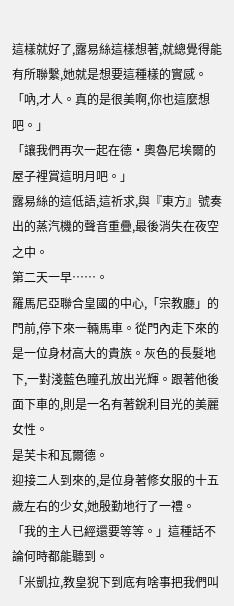這樣就好了,露易絲這樣想著,就總覺得能有所聯繫,她就是想要這種樣的實感。
「吶,才人。真的是很美啊,你也這麼想吧。」
「讓我們再次一起在德・奧魯尼埃爾的屋子裡賞這明月吧。」
露易絲的這低語,這祈求,與『東方』號奏出的蒸汽機的聲音重疊,最後消失在夜空之中。
第二天一早……。
羅馬尼亞聯合皇國的中心,「宗教廳」的門前,停下來一輛馬車。從門內走下來的是一位身材高大的貴族。灰色的長髮地下,一對淺藍色瞳孔放出光輝。跟著他後面下車的,則是一名有著銳利目光的美麗女性。
是芙卡和瓦爾德。
迎接二人到來的,是位身著修女服的十五歲左右的少女,她殷勤地行了一禮。
「我的主人已經還要等等。」這種話不論何時都能聽到。
「米凱拉,教皇猊下到底有啥事把我們叫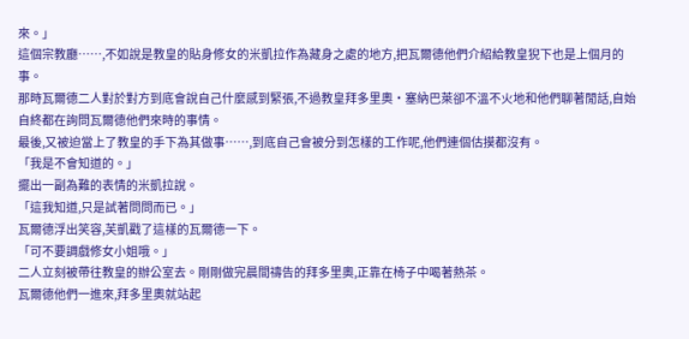來。」
這個宗教廳……,不如說是教皇的貼身修女的米凱拉作為藏身之處的地方,把瓦爾德他們介紹給教皇猊下也是上個月的事。
那時瓦爾德二人對於對方到底會說自己什麼感到緊張,不過教皇拜多里奧・塞納巴萊卻不溫不火地和他們聊著閒話,自始自終都在詢問瓦爾德他們來時的事情。
最後,又被迫當上了教皇的手下為其做事……,到底自己會被分到怎樣的工作呢,他們連個估摸都沒有。
「我是不會知道的。」
擺出一副為難的表情的米凱拉說。
「這我知道,只是試著問問而已。」
瓦爾德浮出笑容,芙凱戳了這樣的瓦爾德一下。
「可不要調戲修女小姐哦。」
二人立刻被帶往教皇的辦公室去。剛剛做完晨間禱告的拜多里奧,正靠在椅子中喝著熱茶。
瓦爾德他們一進來,拜多里奧就站起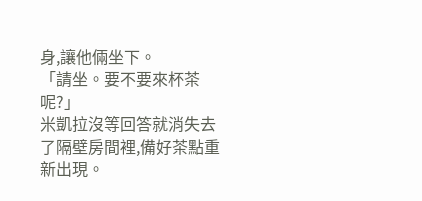身,讓他倆坐下。
「請坐。要不要來杯茶呢?」
米凱拉沒等回答就消失去了隔壁房間裡,備好茶點重新出現。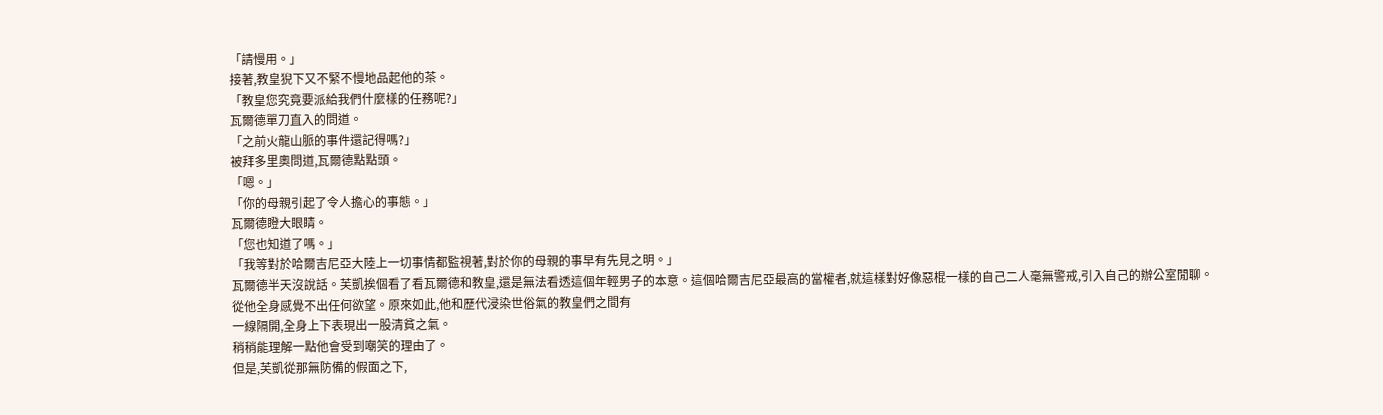「請慢用。」
接著,教皇猊下又不緊不慢地品起他的茶。
「教皇您究竟要派給我們什麼樣的任務呢?」
瓦爾德單刀直入的問道。
「之前火龍山脈的事件還記得嗎?」
被拜多里奧問道,瓦爾德點點頭。
「嗯。」
「你的母親引起了令人擔心的事態。」
瓦爾德瞪大眼睛。
「您也知道了嗎。」
「我等對於哈爾吉尼亞大陸上一切事情都監視著,對於你的母親的事早有先見之明。」
瓦爾德半天沒說話。芙凱挨個看了看瓦爾德和教皇,還是無法看透這個年輕男子的本意。這個哈爾吉尼亞最高的當權者,就這樣對好像惡棍一樣的自己二人毫無警戒,引入自己的辦公室閒聊。
從他全身感覺不出任何欲望。原來如此,他和歷代浸染世俗氣的教皇們之間有
一線隔開,全身上下表現出一股清貧之氣。
稍稍能理解一點他會受到嘲笑的理由了。
但是,芙凱從那無防備的假面之下,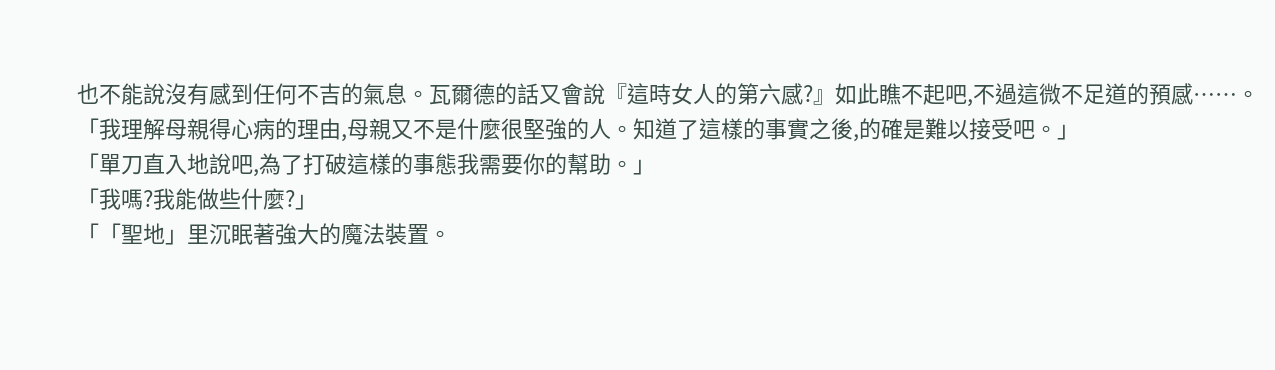也不能說沒有感到任何不吉的氣息。瓦爾德的話又會說『這時女人的第六感?』如此瞧不起吧,不過這微不足道的預感……。
「我理解母親得心病的理由,母親又不是什麼很堅強的人。知道了這樣的事實之後,的確是難以接受吧。」
「單刀直入地說吧,為了打破這樣的事態我需要你的幫助。」
「我嗎?我能做些什麼?」
「「聖地」里沉眠著強大的魔法裝置。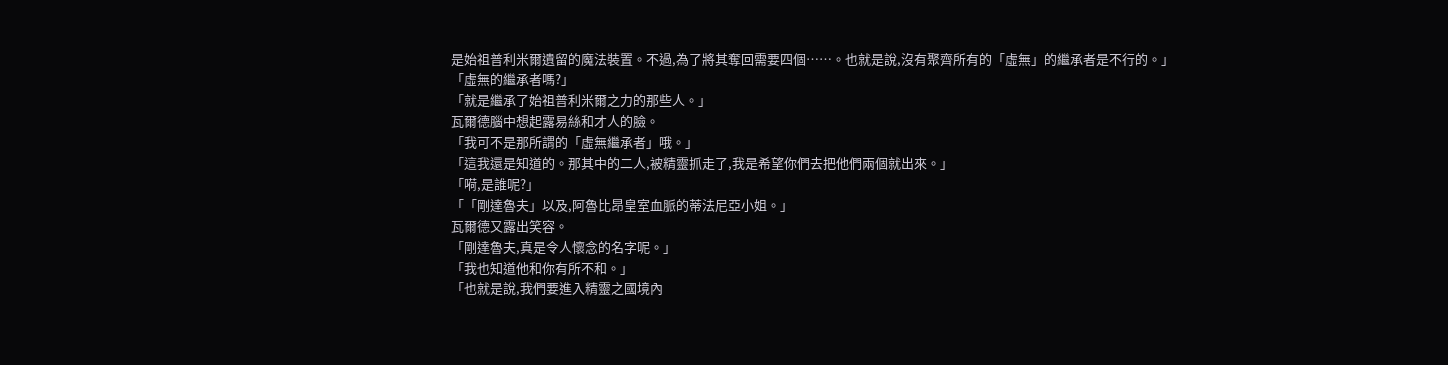是始祖普利米爾遺留的魔法裝置。不過,為了將其奪回需要四個……。也就是說,沒有聚齊所有的「虛無」的繼承者是不行的。」
「虛無的繼承者嗎?」
「就是繼承了始祖普利米爾之力的那些人。」
瓦爾德腦中想起露易絲和才人的臉。
「我可不是那所謂的「虛無繼承者」哦。」
「這我還是知道的。那其中的二人,被精靈抓走了,我是希望你們去把他們兩個就出來。」
「嗬,是誰呢?」
「「剛達魯夫」以及,阿魯比昂皇室血脈的蒂法尼亞小姐。」
瓦爾德又露出笑容。
「剛達魯夫,真是令人懷念的名字呢。」
「我也知道他和你有所不和。」
「也就是說,我們要進入精靈之國境內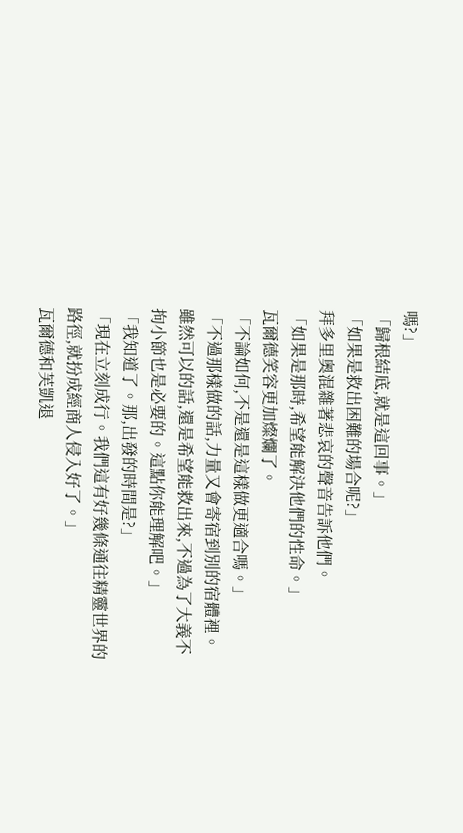嗎?」
「歸根結底,就是這回事。」
「如果是救出困難的場合呢?」
拜多里奧混雜著悲哀的聲音告訴他們。
「如果是那時,希望能解決他們的性命。」
瓦爾德笑容更加燦爛了。
「不論如何,不是還是這樣做更適合嗎。」
「不過那樣做的話,力量又會寄宿到別的宿體裡。雖然可以的話,還是希望能救出來,不過為了大義不拘小節也是必要的。這點你能理解吧。」
「我知道了。那,出發的時間是?」
「現在立刻成行。我們這有好幾條通往精靈世界的路徑,就扮成經商人侵入好了。」
瓦爾德和芙凱退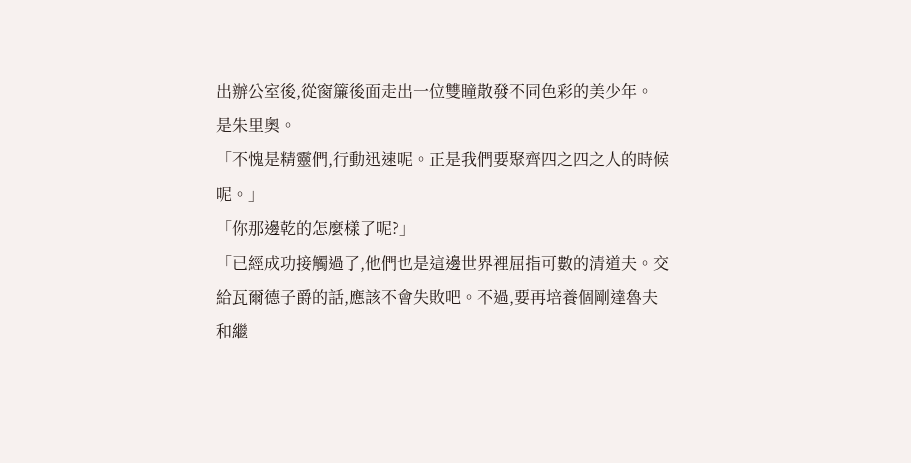出辦公室後,從窗簾後面走出一位雙瞳散發不同色彩的美少年。
是朱里奧。
「不愧是精靈們,行動迅速呢。正是我們要聚齊四之四之人的時候呢。」
「你那邊乾的怎麼樣了呢?」
「已經成功接觸過了,他們也是這邊世界裡屈指可數的清道夫。交給瓦爾德子爵的話,應該不會失敗吧。不過,要再培養個剛達魯夫和繼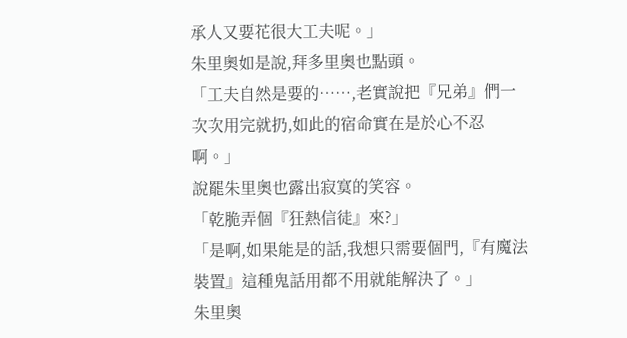承人又要花很大工夫呢。」
朱里奧如是說,拜多里奧也點頭。
「工夫自然是要的……,老實說把『兄弟』們一次次用完就扔,如此的宿命實在是於心不忍啊。」
說罷朱里奧也露出寂寞的笑容。
「乾脆弄個『狂熱信徒』來?」
「是啊,如果能是的話,我想只需要個門,『有魔法裝置』這種鬼話用都不用就能解決了。」
朱里奧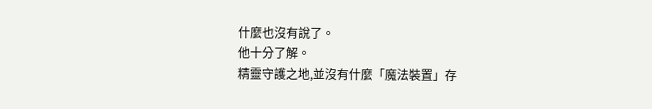什麼也沒有說了。
他十分了解。
精靈守護之地,並沒有什麼「魔法裝置」存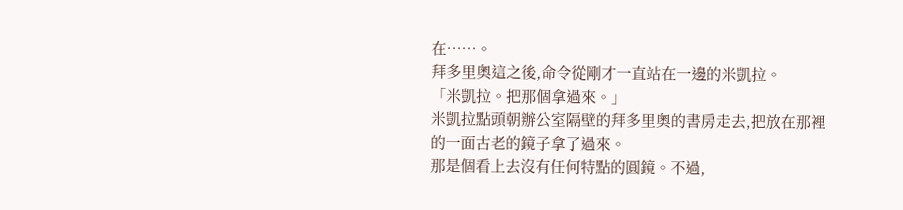在……。
拜多里奧這之後,命令從剛才一直站在一邊的米凱拉。
「米凱拉。把那個拿過來。」
米凱拉點頭朝辦公室隔壁的拜多里奧的書房走去,把放在那裡的一面古老的鏡子拿了過來。
那是個看上去沒有任何特點的圓鏡。不過,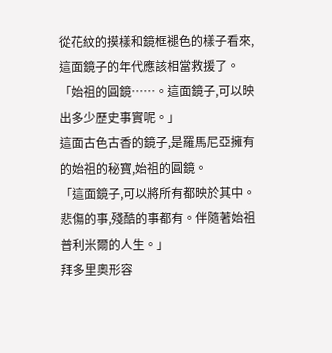從花紋的摸樣和鏡框褪色的樣子看來,這面鏡子的年代應該相當救援了。
「始祖的圓鏡……。這面鏡子,可以映出多少歷史事實呢。」
這面古色古香的鏡子,是羅馬尼亞擁有的始祖的秘寶,始祖的圓鏡。
「這面鏡子,可以將所有都映於其中。悲傷的事,殘酷的事都有。伴隨著始祖普利米爾的人生。」
拜多里奧形容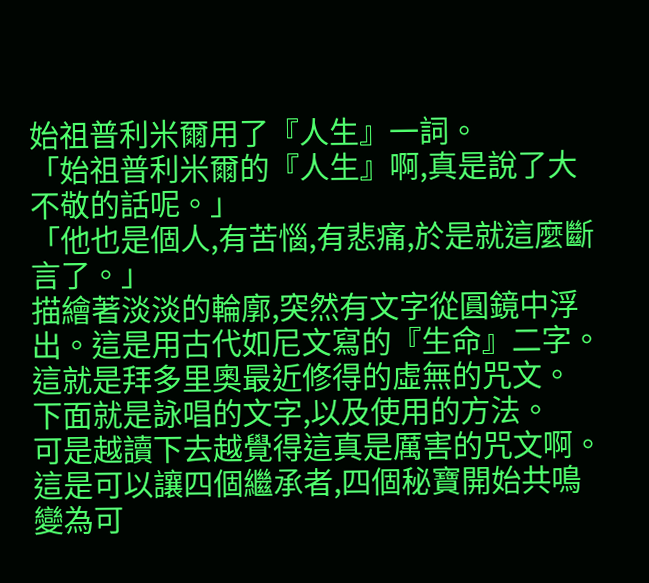始祖普利米爾用了『人生』一詞。
「始祖普利米爾的『人生』啊,真是說了大不敬的話呢。」
「他也是個人,有苦惱,有悲痛,於是就這麼斷言了。」
描繪著淡淡的輪廓,突然有文字從圓鏡中浮出。這是用古代如尼文寫的『生命』二字。
這就是拜多里奧最近修得的虛無的咒文。
下面就是詠唱的文字,以及使用的方法。
可是越讀下去越覺得這真是厲害的咒文啊。這是可以讓四個繼承者,四個秘寶開始共鳴變為可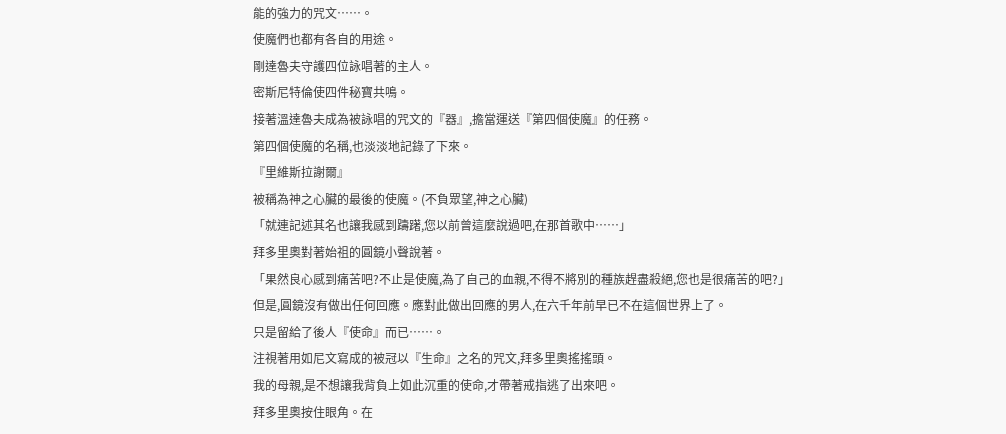能的強力的咒文……。
使魔們也都有各自的用途。
剛達魯夫守護四位詠唱著的主人。
密斯尼特倫使四件秘寶共鳴。
接著溫達魯夫成為被詠唱的咒文的『器』,擔當運送『第四個使魔』的任務。
第四個使魔的名稱,也淡淡地記錄了下來。
『里維斯拉謝爾』
被稱為神之心臟的最後的使魔。(不負眾望,神之心臟)
「就連記述其名也讓我感到躊躇,您以前曾這麼說過吧,在那首歌中……」
拜多里奧對著始祖的圓鏡小聲說著。
「果然良心感到痛苦吧?不止是使魔,為了自己的血親,不得不將別的種族趕盡殺絕,您也是很痛苦的吧?」
但是,圓鏡沒有做出任何回應。應對此做出回應的男人,在六千年前早已不在這個世界上了。
只是留給了後人『使命』而已……。
注視著用如尼文寫成的被冠以『生命』之名的咒文,拜多里奧搖搖頭。
我的母親,是不想讓我背負上如此沉重的使命,才帶著戒指逃了出來吧。
拜多里奧按住眼角。在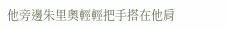他旁邊朱里奧輕輕把手搭在他肩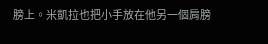膀上。米凱拉也把小手放在他另一個肩膀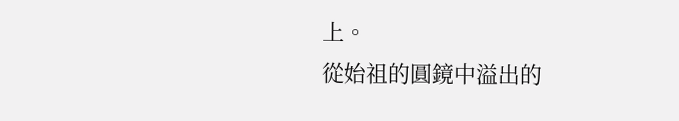上。
從始祖的圓鏡中溢出的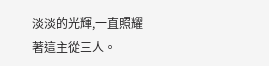淡淡的光輝,一直照耀著這主從三人。